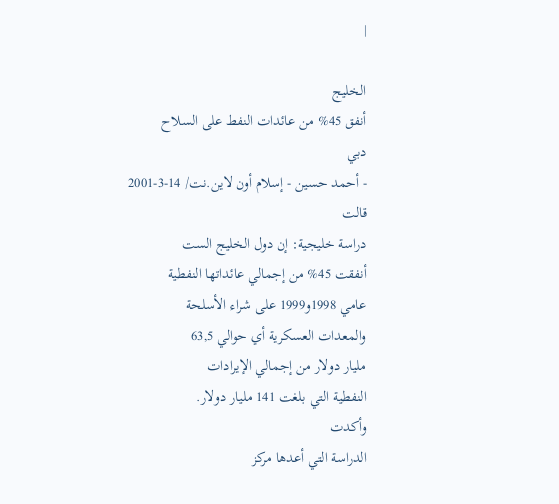|

الخليج
أنفق 45% من عائدات النفط على السلاح
دبي
- أحمد حسين - إسلام أون لاين.نت/ 14-3-2001
قالت
دراسة خليجية: إن دول الخليج الست
أنفقت 45% من إجمالي عائداتها النفطية
عامي 1998و1999 على شراء الأسلحة
والمعدات العسكرية أي حوالي 63,5
مليار دولار من إجمالي الإيرادات
النفطية التي بلغت 141 مليار دولار.
وأكدت
الدراسة التي أعدها مركز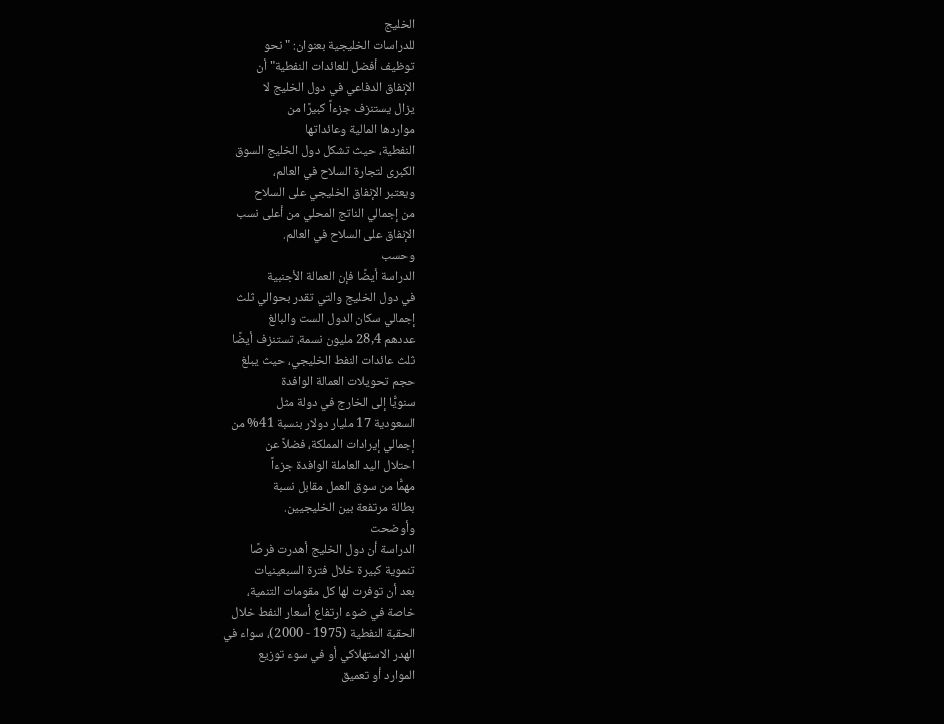الخليج
للدراسات الخليجية بعنوان: "نحو
توظيف أفضل للعائدات النفطية" أن
الإنفاق الدفاعي في دول الخليج لا
يزال يستنزف جزءاً كبيرًا من
مواردها المالية وعائداتها
النفطية، حيث تشكل دول الخليج السوق
الكبرى لتجارة السلاح في العالم،
ويعتبر الإنفاق الخليجي على السلاح
من إجمالي الناتج المحلي من أعلى نسب
الإنفاق على السلاح في العالم.
وحسب
الدراسة أيضًا فإن العمالة الأجنبية
في دول الخليج والتي تقدر بحوالي ثلث
إجمالي سكان الدول الست والبالغ
عددهم 28,4 مليون نسمة، تستنزف أيضًا
ثلث عائدات النفط الخليجي، حيث يبلغ
حجم تحويلات العمالة الوافدة
سنويًّا إلى الخارج في دولة مثل
السعودية 17 مليار دولار بنسبة 41% من
إجمالي إيرادات المملكة، فضلاً عن
احتلال اليد العاملة الوافدة جزءاً
مهمًّا من سوق العمل مقابل نسبة
بطالة مرتفعة بين الخليجيين.
وأوضحت
الدراسة أن دول الخليج أهدرت فرصًا
تنموية كبيرة خلال فترة السبعينيات
بعد أن توفرت لها كل مقومات التنمية،
خاصة في ضوء ارتفاع أسعار النفط خلال
الحقبة النفطية (1975 - 2000)، سواء في
الهدر الاستهلاكي أو في سوء توزيع
الموارد أو تعميق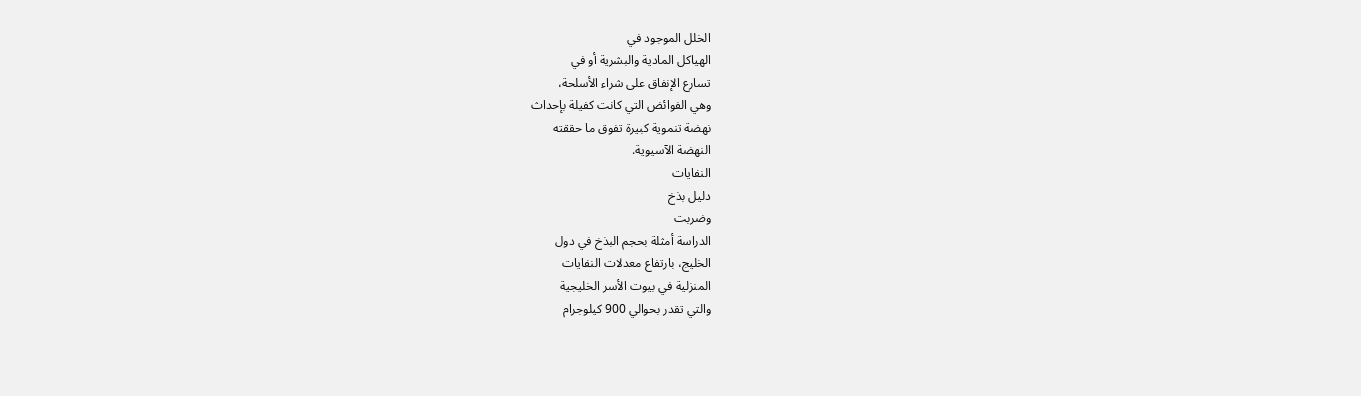الخلل الموجود في
الهياكل المادية والبشرية أو في
تسارع الإنفاق على شراء الأسلحة،
وهي الفوائض التي كانت كفيلة بإحداث
نهضة تنموية كبيرة تفوق ما حققته
النهضة الآسيوية.
النفايات
دليل بذخ
وضربت
الدراسة أمثلة بحجم البذخ في دول
الخليج، بارتفاع معدلات النفايات
المنزلية في بيوت الأسر الخليجية
والتي تقدر بحوالي 900 كيلوجرام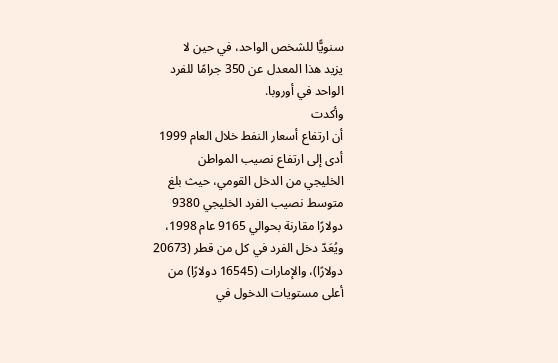سنويًّا للشخص الواحد، في حين لا
يزيد هذا المعدل عن 350 جرامًا للفرد
الواحد في أوروبا.
وأكدت
أن ارتفاع أسعار النفط خلال العام 1999
أدى إلى ارتفاع نصيب المواطن
الخليجي من الدخل القومي، حيث بلغ
متوسط نصيب الفرد الخليجي 9380
دولارًا مقارنة بحوالي 9165 عام 1998،
ويُعَدّ دخل الفرد في كل من قطر (20673
دولارًا)، والإمارات (16545 دولارًا) من
أعلى مستويات الدخول في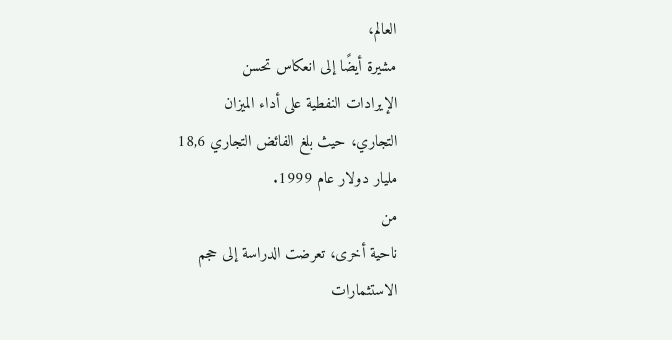العالم،
مشيرة أيضًا إلى انعكاس تحسن
الإيرادات النفطية على أداء الميزان
التجاري، حيث بلغ الفائض التجاري 18,6
مليار دولار عام 1999.
من
ناحية أخرى، تعرضت الدراسة إلى حجم
الاستثمارات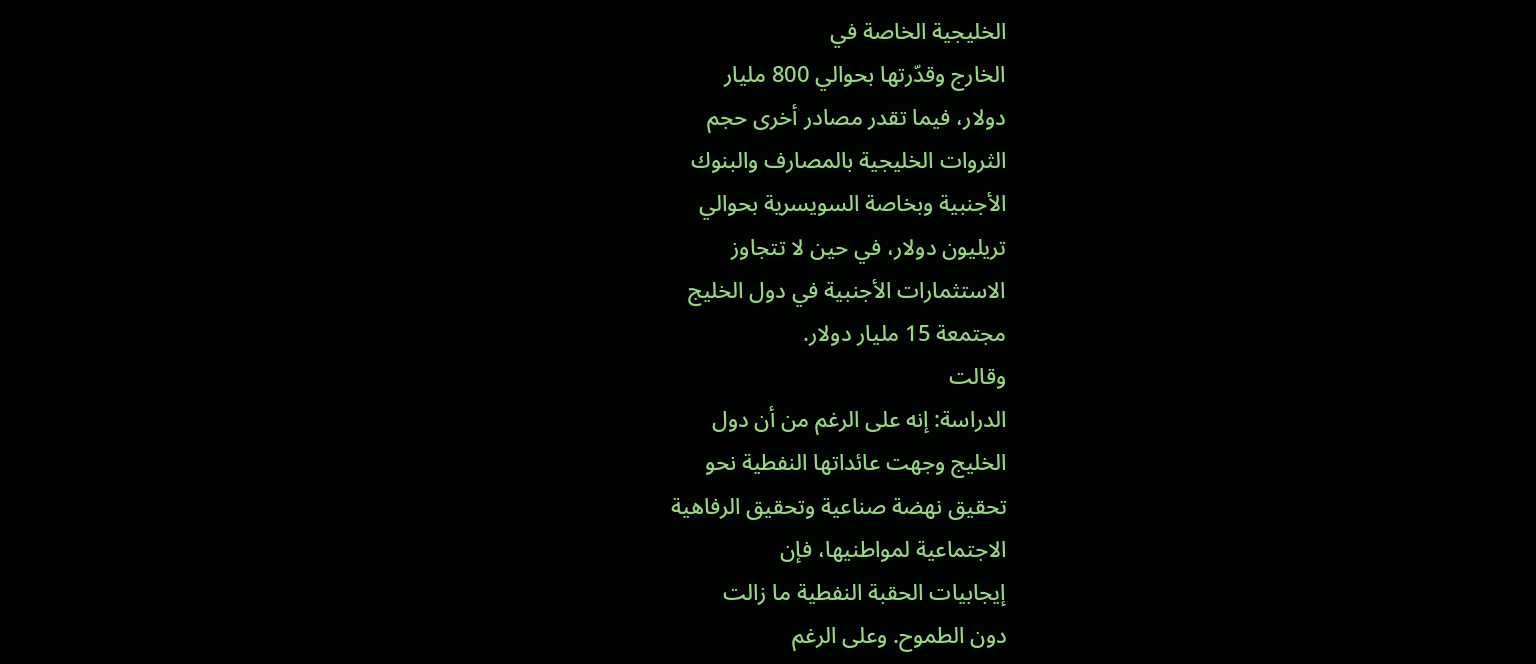الخليجية الخاصة في
الخارج وقدّرتها بحوالي 800 مليار
دولار، فيما تقدر مصادر أخرى حجم
الثروات الخليجية بالمصارف والبنوك
الأجنبية وبخاصة السويسرية بحوالي
تريليون دولار، في حين لا تتجاوز
الاستثمارات الأجنبية في دول الخليج
مجتمعة 15 مليار دولار.
وقالت
الدراسة: إنه على الرغم من أن دول
الخليج وجهت عائداتها النفطية نحو
تحقيق نهضة صناعية وتحقيق الرفاهية
الاجتماعية لمواطنيها، فإن
إيجابيات الحقبة النفطية ما زالت
دون الطموح. وعلى الرغم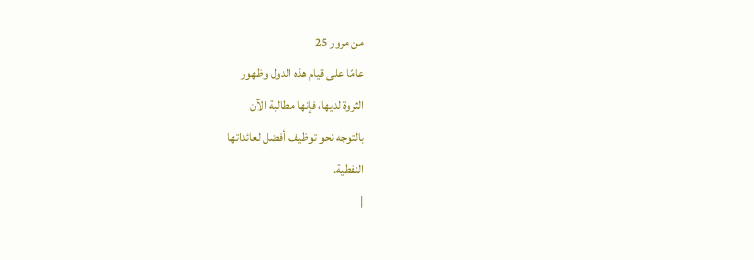من مرور 25
عامًا على قيام هذه الدول وظهور
الثروة لديها، فإنها مطالبة الآن
بالتوجه نحو توظيف أفضل لعائداتها
النفطية.
|